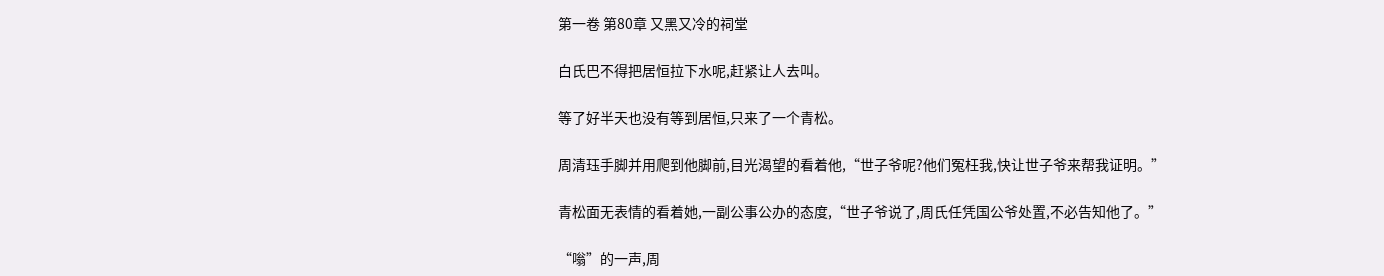第一卷 第80章 又黑又冷的祠堂

白氏巴不得把居恒拉下水呢,赶紧让人去叫。

等了好半天也没有等到居恒,只来了一个青松。

周清珏手脚并用爬到他脚前,目光渴望的看着他,“世子爷呢?他们冤枉我,快让世子爷来帮我证明。”

青松面无表情的看着她,一副公事公办的态度,“世子爷说了,周氏任凭国公爷处置,不必告知他了。”

“嗡”的一声,周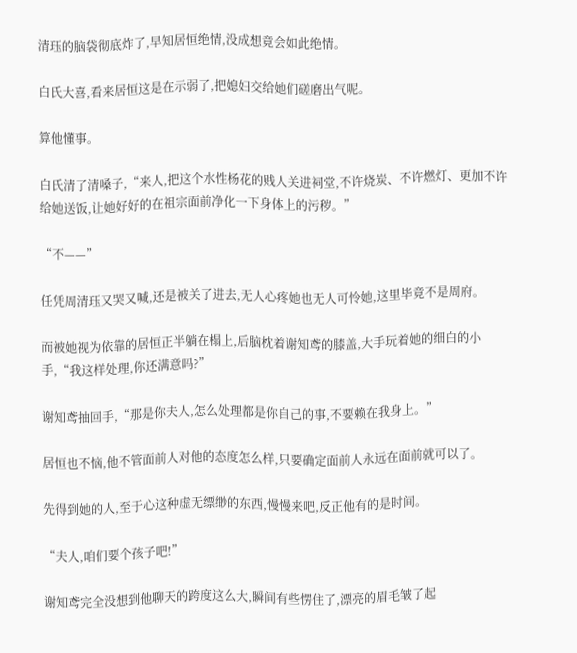清珏的脑袋彻底炸了,早知居恒绝情,没成想竟会如此绝情。

白氏大喜,看来居恒这是在示弱了,把媳妇交给她们磋磨出气呢。

算他懂事。

白氏清了清嗓子,“来人,把这个水性杨花的贱人关进祠堂,不许烧炭、不许燃灯、更加不许给她送饭,让她好好的在祖宗面前净化一下身体上的污秽。”

“不——”

任凭周清珏又哭又喊,还是被关了进去,无人心疼她也无人可怜她,这里毕竟不是周府。

而被她视为依靠的居恒正半躺在榻上,后脑枕着谢知鸢的膝盖,大手玩着她的细白的小手,“我这样处理,你还满意吗?”

谢知鸢抽回手,“那是你夫人,怎么处理都是你自己的事,不要赖在我身上。”

居恒也不恼,他不管面前人对他的态度怎么样,只要确定面前人永远在面前就可以了。

先得到她的人,至于心这种虚无缥缈的东西,慢慢来吧,反正他有的是时间。

“夫人,咱们要个孩子吧!”

谢知鸢完全没想到他聊天的跨度这么大,瞬间有些愣住了,漂亮的眉毛皱了起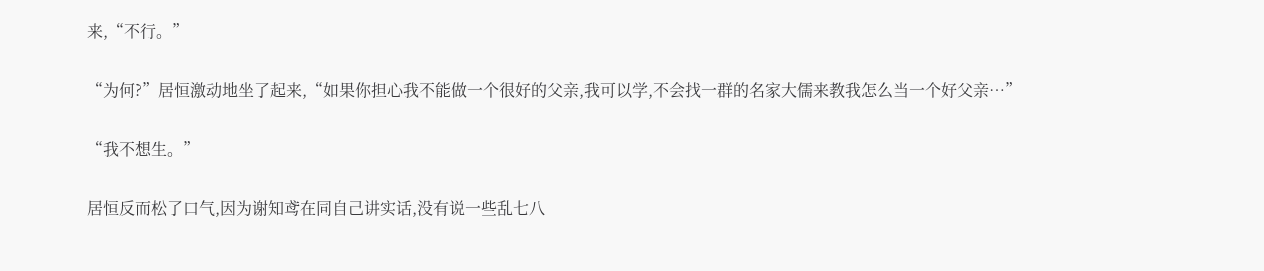来,“不行。”

“为何?”居恒激动地坐了起来,“如果你担心我不能做一个很好的父亲,我可以学,不会找一群的名家大儒来教我怎么当一个好父亲…”

“我不想生。”

居恒反而松了口气,因为谢知鸢在同自己讲实话,没有说一些乱七八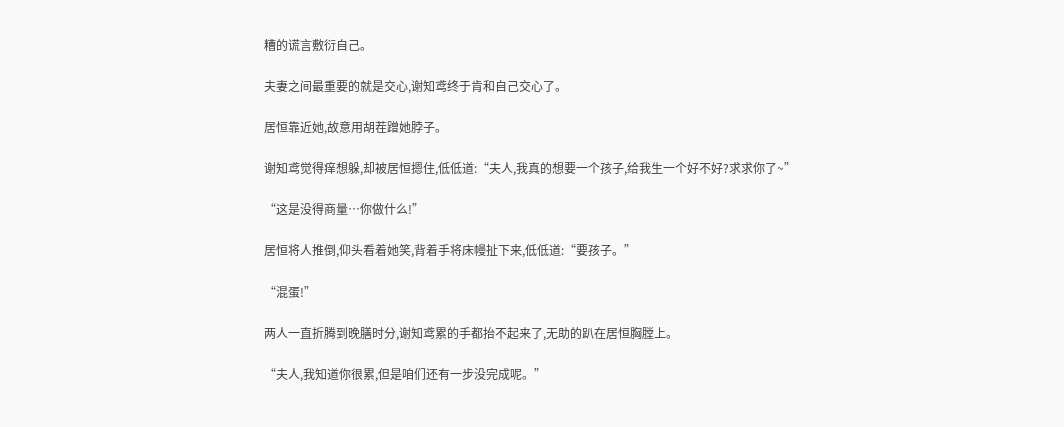糟的谎言敷衍自己。

夫妻之间最重要的就是交心,谢知鸢终于肯和自己交心了。

居恒靠近她,故意用胡茬蹭她脖子。

谢知鸢觉得痒想躲,却被居恒摁住,低低道:“夫人,我真的想要一个孩子,给我生一个好不好?求求你了~”

“这是没得商量…你做什么!”

居恒将人推倒,仰头看着她笑,背着手将床幔扯下来,低低道:“要孩子。”

“混蛋!”

两人一直折腾到晚膳时分,谢知鸢累的手都抬不起来了,无助的趴在居恒胸膛上。

“夫人,我知道你很累,但是咱们还有一步没完成呢。”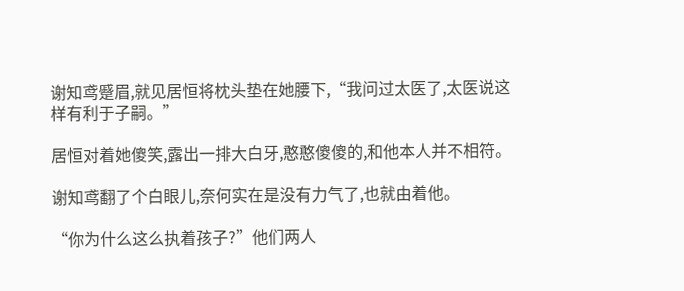谢知鸢蹙眉,就见居恒将枕头垫在她腰下,“我问过太医了,太医说这样有利于子嗣。”

居恒对着她傻笑,露出一排大白牙,憨憨傻傻的,和他本人并不相符。

谢知鸢翻了个白眼儿,奈何实在是没有力气了,也就由着他。

“你为什么这么执着孩子?”他们两人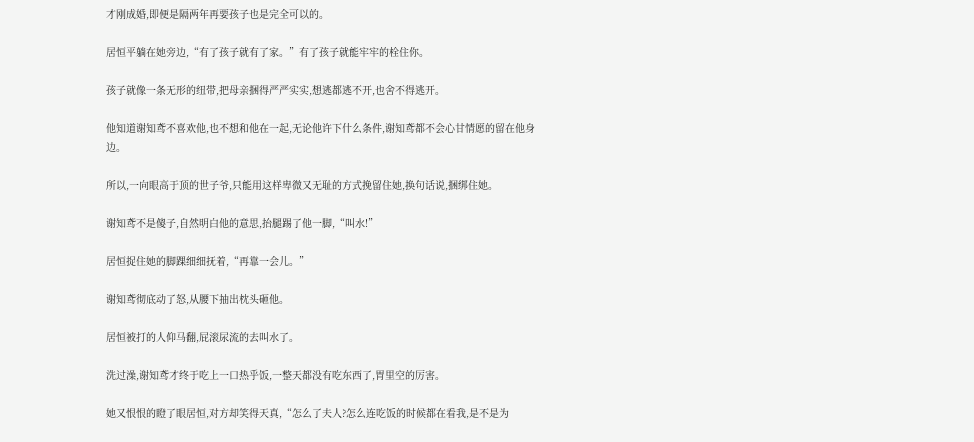才刚成婚,即便是隔两年再要孩子也是完全可以的。

居恒平躺在她旁边,“有了孩子就有了家。”有了孩子就能牢牢的栓住你。

孩子就像一条无形的纽带,把母亲捆得严严实实,想逃都逃不开,也舍不得逃开。

他知道谢知鸢不喜欢他,也不想和他在一起,无论他许下什么条件,谢知鸢都不会心甘情愿的留在他身边。

所以,一向眼高于顶的世子爷,只能用这样卑微又无耻的方式挽留住她,换句话说,捆绑住她。

谢知鸢不是傻子,自然明白他的意思,抬腿踢了他一脚,“叫水!”

居恒捉住她的脚踝细细抚着,“再靠一会儿。”

谢知鸢彻底动了怒,从腰下抽出枕头砸他。

居恒被打的人仰马翻,屁滚尿流的去叫水了。

洗过澡,谢知鸢才终于吃上一口热乎饭,一整天都没有吃东西了,胃里空的厉害。

她又恨恨的瞪了眼居恒,对方却笑得天真,“怎么了夫人?怎么连吃饭的时候都在看我,是不是为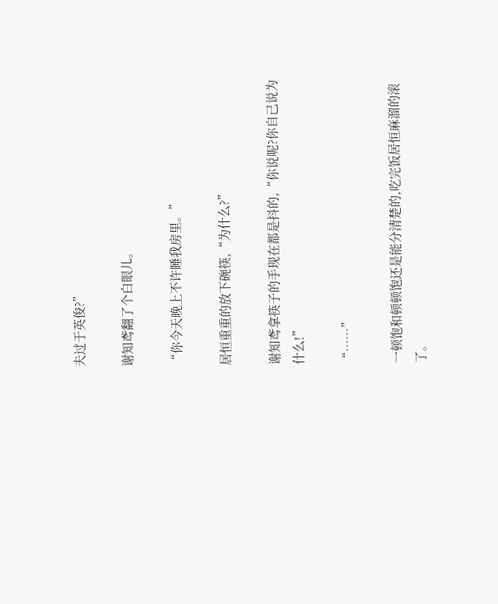夫过于英俊?”

谢知鸢翻了个白眼儿。

“你今天晚上不许睡我房里。”

居恒重重的放下碗筷,“为什么?”

谢知鸢拿筷子的手现在都是抖的,“你说呢?你自己说为什么!”

“……”

一顿饱和顿顿饱还是能分清楚的,吃完饭居恒麻溜的滚了。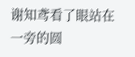谢知鸢看了眼站在一旁的圆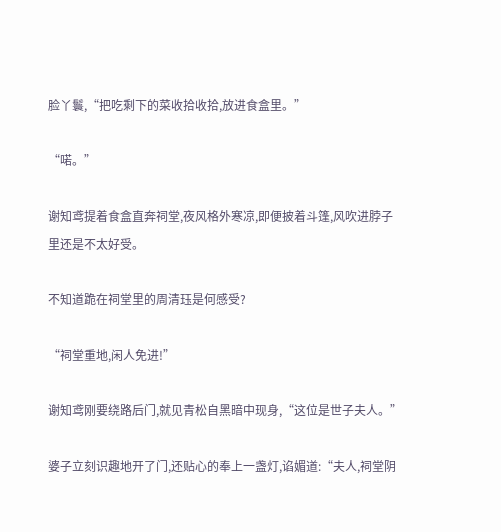脸丫鬟,“把吃剩下的菜收拾收拾,放进食盒里。”

“喏。”

谢知鸢提着食盒直奔祠堂,夜风格外寒凉,即便披着斗篷,风吹进脖子里还是不太好受。

不知道跪在祠堂里的周清珏是何感受?

“祠堂重地,闲人免进!”

谢知鸢刚要绕路后门,就见青松自黑暗中现身,“这位是世子夫人。”

婆子立刻识趣地开了门,还贴心的奉上一盏灯,谄媚道:“夫人,祠堂阴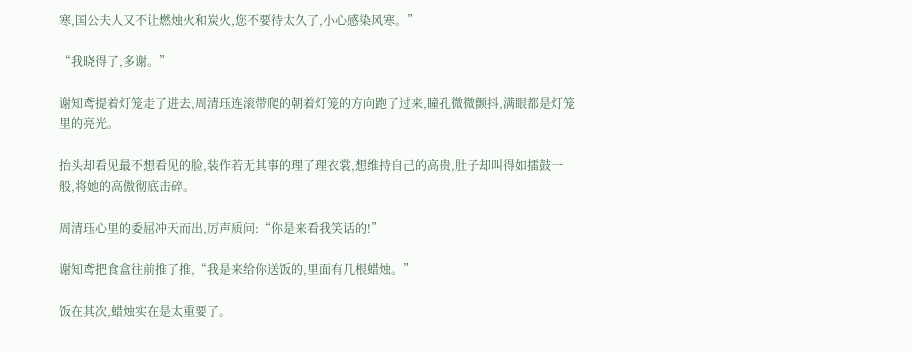寒,国公夫人又不让燃烛火和炭火,您不要待太久了,小心感染风寒。”

“我晓得了,多谢。”

谢知鸢提着灯笼走了进去,周清珏连滚带爬的朝着灯笼的方向跑了过来,瞳孔微微颤抖,满眼都是灯笼里的亮光。

抬头却看见最不想看见的脸,装作若无其事的理了理衣裳,想维持自己的高贵,肚子却叫得如擂鼓一般,将她的高傲彻底击碎。

周清珏心里的委屈冲天而出,厉声质问:“你是来看我笑话的!”

谢知鸢把食盒往前推了推,“我是来给你送饭的,里面有几根蜡烛。”

饭在其次,蜡烛实在是太重要了。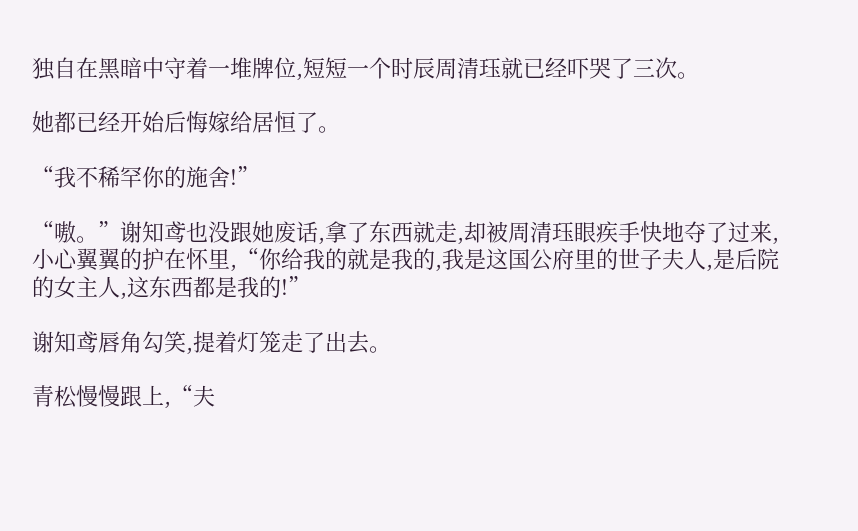独自在黑暗中守着一堆牌位,短短一个时辰周清珏就已经吓哭了三次。

她都已经开始后悔嫁给居恒了。

“我不稀罕你的施舍!”

“嗷。”谢知鸢也没跟她废话,拿了东西就走,却被周清珏眼疾手快地夺了过来,小心翼翼的护在怀里,“你给我的就是我的,我是这国公府里的世子夫人,是后院的女主人,这东西都是我的!”

谢知鸢唇角勾笑,提着灯笼走了出去。

青松慢慢跟上,“夫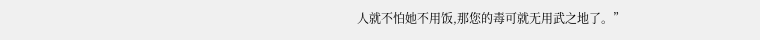人就不怕她不用饭,那您的毒可就无用武之地了。”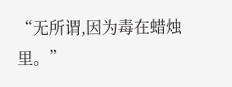“无所谓,因为毒在蜡烛里。”